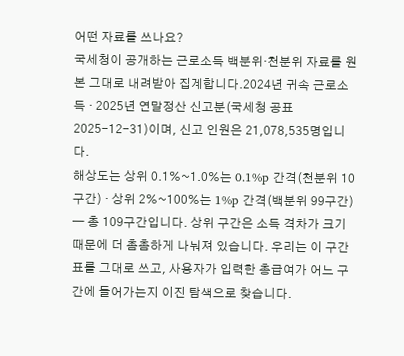어떤 자료를 쓰나요?
국세청이 공개하는 근로소득 백분위·천분위 자료를 원본 그대로 내려받아 집계합니다.2024년 귀속 근로소득 · 2025년 연말정산 신고분(국세청 공표 2025-12-31)이며, 신고 인원은 21,078,535명입니다.
해상도는 상위 0.1%~1.0%는 0.1%p 간격(천분위 10구간) · 상위 2%~100%는 1%p 간격(백분위 99구간) — 총 109구간입니다. 상위 구간은 소득 격차가 크기 때문에 더 촘촘하게 나눠져 있습니다. 우리는 이 구간표를 그대로 쓰고, 사용자가 입력한 총급여가 어느 구간에 들어가는지 이진 탐색으로 찾습니다.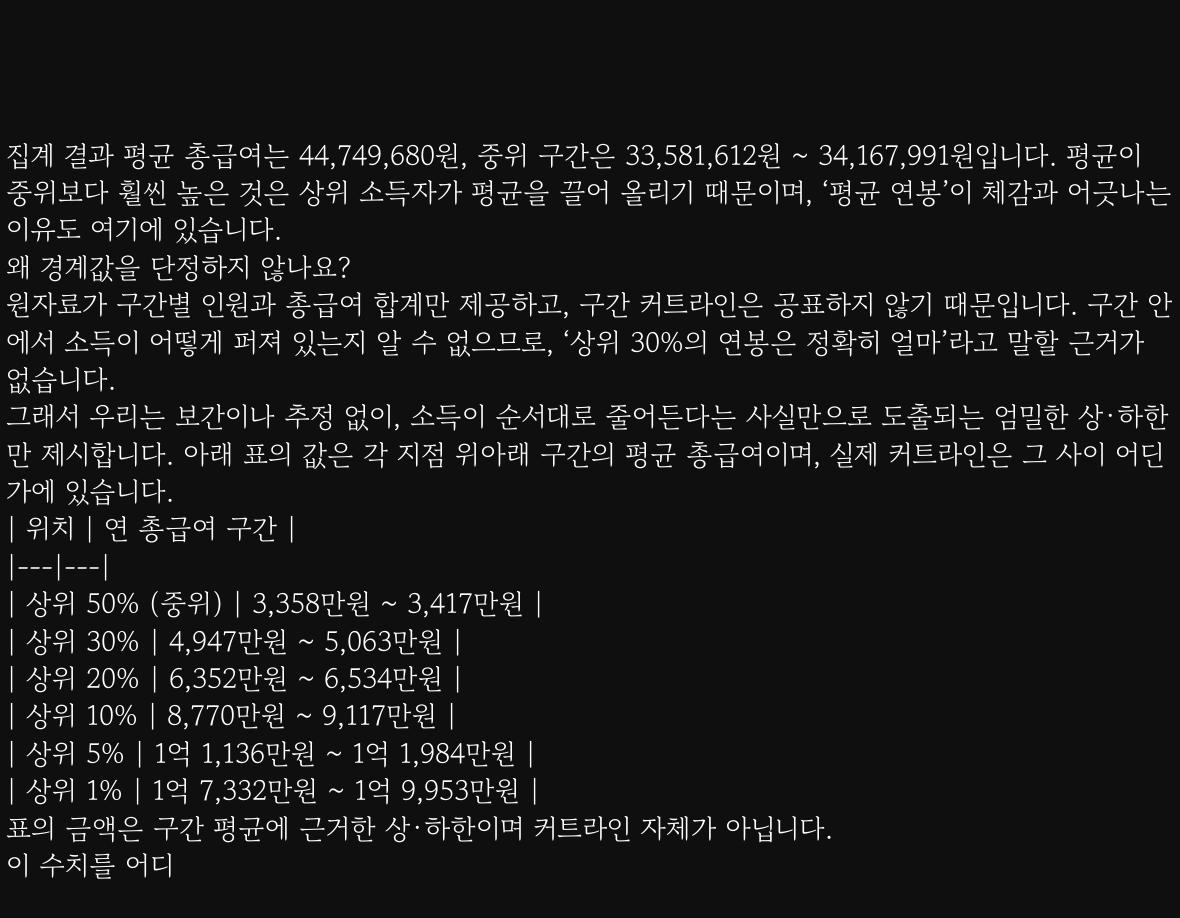집계 결과 평균 총급여는 44,749,680원, 중위 구간은 33,581,612원 ~ 34,167,991원입니다. 평균이 중위보다 훨씬 높은 것은 상위 소득자가 평균을 끌어 올리기 때문이며, ‘평균 연봉’이 체감과 어긋나는 이유도 여기에 있습니다.
왜 경계값을 단정하지 않나요?
원자료가 구간별 인원과 총급여 합계만 제공하고, 구간 커트라인은 공표하지 않기 때문입니다. 구간 안에서 소득이 어떻게 퍼져 있는지 알 수 없으므로, ‘상위 30%의 연봉은 정확히 얼마’라고 말할 근거가 없습니다.
그래서 우리는 보간이나 추정 없이, 소득이 순서대로 줄어든다는 사실만으로 도출되는 엄밀한 상·하한만 제시합니다. 아래 표의 값은 각 지점 위아래 구간의 평균 총급여이며, 실제 커트라인은 그 사이 어딘가에 있습니다.
| 위치 | 연 총급여 구간 |
|---|---|
| 상위 50% (중위) | 3,358만원 ~ 3,417만원 |
| 상위 30% | 4,947만원 ~ 5,063만원 |
| 상위 20% | 6,352만원 ~ 6,534만원 |
| 상위 10% | 8,770만원 ~ 9,117만원 |
| 상위 5% | 1억 1,136만원 ~ 1억 1,984만원 |
| 상위 1% | 1억 7,332만원 ~ 1억 9,953만원 |
표의 금액은 구간 평균에 근거한 상·하한이며 커트라인 자체가 아닙니다.
이 수치를 어디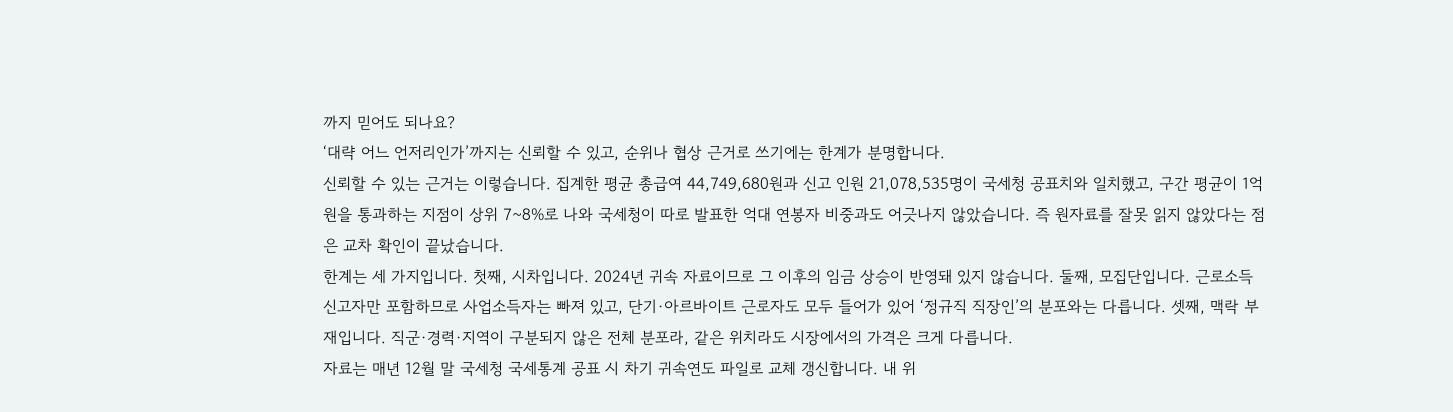까지 믿어도 되나요?
‘대략 어느 언저리인가’까지는 신뢰할 수 있고, 순위나 협상 근거로 쓰기에는 한계가 분명합니다.
신뢰할 수 있는 근거는 이렇습니다. 집계한 평균 총급여 44,749,680원과 신고 인원 21,078,535명이 국세청 공표치와 일치했고, 구간 평균이 1억원을 통과하는 지점이 상위 7~8%로 나와 국세청이 따로 발표한 억대 연봉자 비중과도 어긋나지 않았습니다. 즉 원자료를 잘못 읽지 않았다는 점은 교차 확인이 끝났습니다.
한계는 세 가지입니다. 첫째, 시차입니다. 2024년 귀속 자료이므로 그 이후의 임금 상승이 반영돼 있지 않습니다. 둘째, 모집단입니다. 근로소득 신고자만 포함하므로 사업소득자는 빠져 있고, 단기·아르바이트 근로자도 모두 들어가 있어 ‘정규직 직장인’의 분포와는 다릅니다. 셋째, 맥락 부재입니다. 직군·경력·지역이 구분되지 않은 전체 분포라, 같은 위치라도 시장에서의 가격은 크게 다릅니다.
자료는 매년 12월 말 국세청 국세통계 공표 시 차기 귀속연도 파일로 교체 갱신합니다. 내 위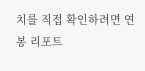치를 직접 확인하려면 연봉 리포트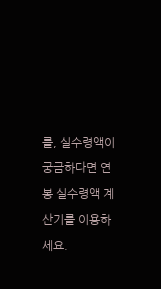를, 실수령액이 궁금하다면 연봉 실수령액 계산기를 이용하세요.